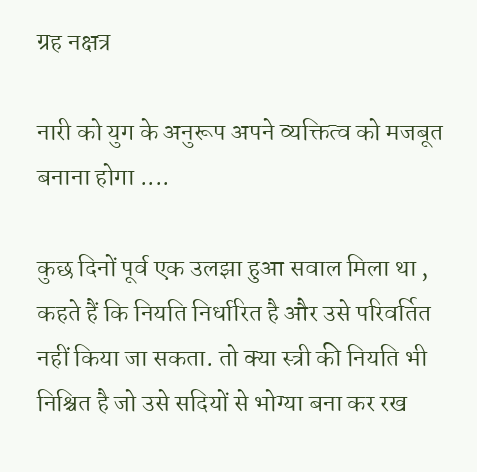ग्रह नक्षत्र

नारी को युग के अनुरूप अपने व्‍यक्तित्‍व को मजबूत बनाना होगा ....

कुछ दिनों पूर्व एक उलझा हुआ सवाल मिला था , कहते हैं कि नियति निर्धारित है और उसे परिवर्तित नहीं किया जा सकता. तो क्या स्त्री की नियति भी निश्चित है जो उसे सदियों से भोग्या बना कर रख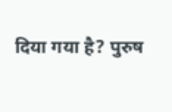दिया गया है? पुरुष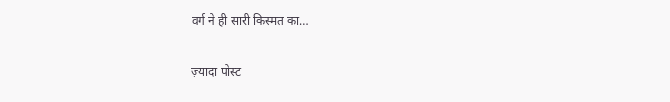वर्ग ने ही सारी किस्मत का…

ज़्यादा पोस्ट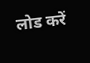लोड करें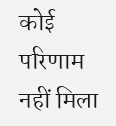कोई परिणाम नहीं मिला